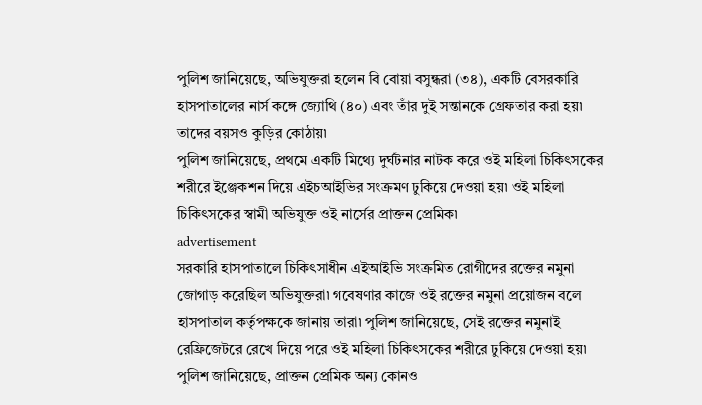পুলিশ জানিয়েছে, অভিযুক্তরা হলেন বি বোয়া বসুন্ধরা (৩৪), একটি বেসরকারি হাসপাতালের নার্স কঙ্গে জ্যোথি (৪০) এবং তাঁর দুই সন্তানকে গ্রেফতার করা হয়৷ তাদের বয়সও কুড়ির কোঠায়৷
পুলিশ জানিয়েছে, প্রথমে একটি মিথ্যে দুর্ঘটনার নাটক করে ওই মহিলা চিকিৎসকের শরীরে ইঞ্জেকশন দিয়ে এইচআইভির সংক্রমণ ঢুকিয়ে দেওয়া হয়৷ ওই মহিলা চিকিৎসকের স্বামী অভিযুক্ত ওই নার্সের প্রাক্তন প্রেমিক৷
advertisement
সরকারি হাসপাতালে চিকিৎসাধীন এইআইভি সংক্রমিত রোগীদের রক্তের নমুনা জোগাড় করেছিল অভিযুক্তরা৷ গবেষণার কাজে ওই রক্তের নমুনা প্রয়োজন বলে হাসপাতাল কর্তৃপক্ষকে জানায় তারা৷ পুলিশ জানিয়েছে, সেই রক্তের নমুনাই রেফ্রিজেটরে রেখে দিয়ে পরে ওই মহিলা চিকিৎসকের শরীরে ঢুকিয়ে দেওয়া হয়৷
পুলিশ জানিয়েছে, প্রাক্তন প্রেমিক অন্য কোনও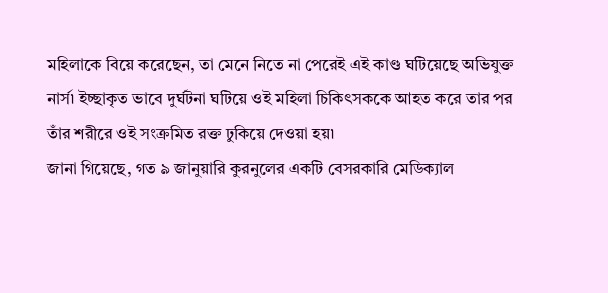মহিলাকে বিয়ে করেছেন, তা মেনে নিতে না পেরেই এই কাণ্ড ঘটিয়েছে অভিযুক্ত নার্স৷ ইচ্ছাকৃত ভাবে দুর্ঘটনা ঘটিয়ে ওই মহিলা চিকিৎসককে আহত করে তার পর তাঁর শরীরে ওই সংক্রমিত রক্ত ঢুকিয়ে দেওয়া হয়৷
জানা গিয়েছে, গত ৯ জানুয়ারি কুরনুলের একটি বেসরকারি মেডিক্যাল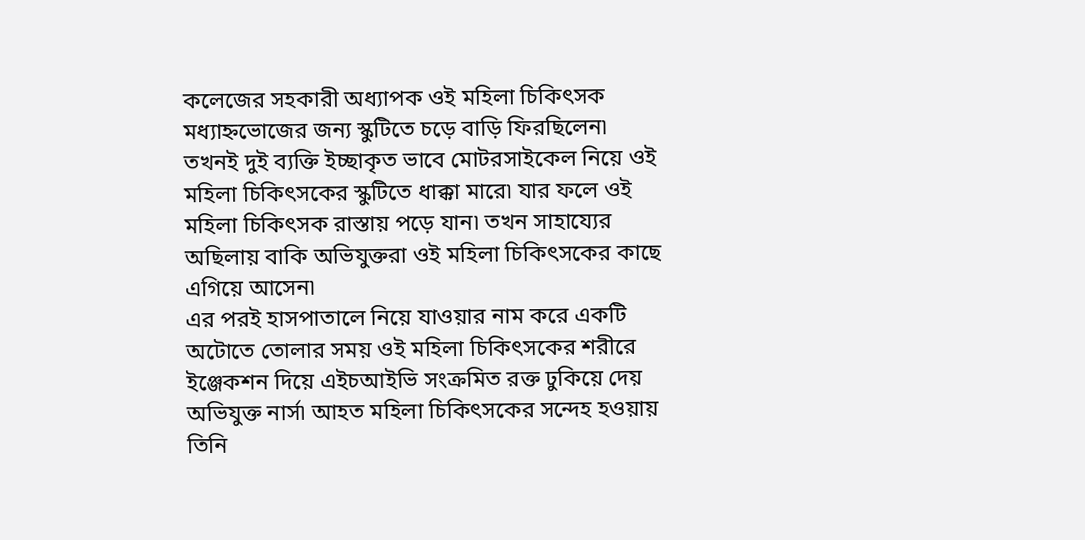কলেজের সহকারী অধ্যাপক ওই মহিলা চিকিৎসক মধ্যাহ্নভোজের জন্য স্কুটিতে চড়ে বাড়ি ফিরছিলেন৷ তখনই দুই ব্যক্তি ইচ্ছাকৃত ভাবে মোটরসাইকেল নিয়ে ওই মহিলা চিকিৎসকের স্কুটিতে ধাক্কা মারে৷ যার ফলে ওই মহিলা চিকিৎসক রাস্তায় পড়ে যান৷ তখন সাহায্যের অছিলায় বাকি অভিযুক্তরা ওই মহিলা চিকিৎসকের কাছে এগিয়ে আসেন৷
এর পরই হাসপাতালে নিয়ে যাওয়ার নাম করে একটি অটোতে তোলার সময় ওই মহিলা চিকিৎসকের শরীরে ইঞ্জেকশন দিয়ে এইচআইভি সংক্রমিত রক্ত ঢুকিয়ে দেয় অভিযুক্ত নার্স৷ আহত মহিলা চিকিৎসকের সন্দেহ হওয়ায় তিনি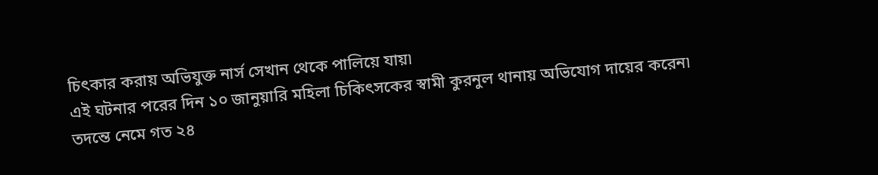চিৎকার করায় অভিযুক্ত নার্স সেখান থেকে পালিয়ে যায়৷
এই ঘটনার পরের দিন ১০ জানুয়ারি মহিলা চিকিৎসকের স্বামী কুরনুল থানায় অভিযোগ দায়ের করেন৷ তদন্তে নেমে গত ২৪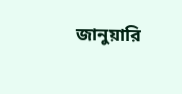জানুয়ারি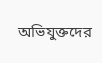অভিযুক্তদের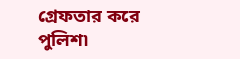গ্রেফতার করে পুলিশ৷